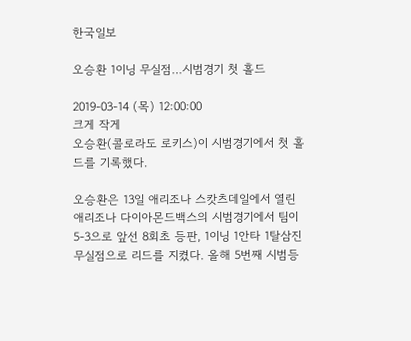한국일보

오승환 1이닝 무실점…시범경기 첫 홀드

2019-03-14 (목) 12:00:00
크게 작게
오승환(콜로라도 로키스)이 시범경기에서 첫 홀드를 기록했다.

오승환은 13일 애리조나 스캇츠데일에서 열린 애리조나 다이아몬드백스의 시범경기에서 팀이 5-3으로 앞선 8회초 등판, 1이닝 1안타 1탈삼진 무실점으로 리드를 지켰다. 올해 5번째 시범등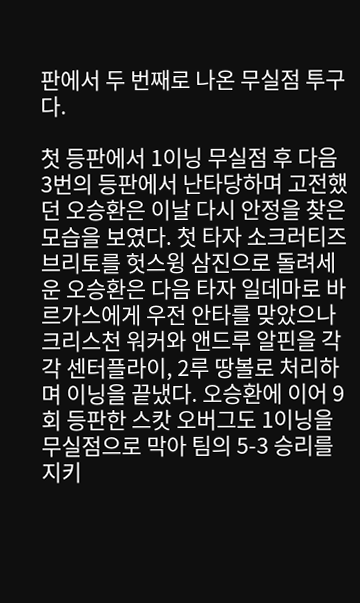판에서 두 번째로 나온 무실점 투구다.

첫 등판에서 1이닝 무실점 후 다음 3번의 등판에서 난타당하며 고전했던 오승환은 이날 다시 안정을 찾은 모습을 보였다. 첫 타자 소크러티즈 브리토를 헛스윙 삼진으로 돌려세운 오승환은 다음 타자 일데마로 바르가스에게 우전 안타를 맞았으나 크리스천 워커와 앤드루 알핀을 각각 센터플라이, 2루 땅볼로 처리하며 이닝을 끝냈다. 오승환에 이어 9회 등판한 스캇 오버그도 1이닝을 무실점으로 막아 팀의 5-3 승리를 지키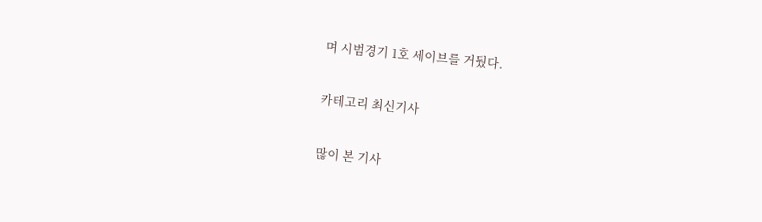며 시범경기 1호 세이브를 거뒀다.

카테고리 최신기사

많이 본 기사